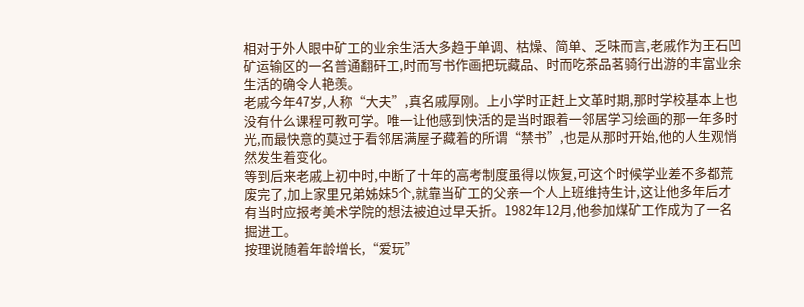相对于外人眼中矿工的业余生活大多趋于单调、枯燥、简单、乏味而言,老戚作为王石凹矿运输区的一名普通翻矸工,时而写书作画把玩藏品、时而吃茶品茗骑行出游的丰富业余生活的确令人艳羡。
老戚今年47岁,人称“大夫”,真名戚厚刚。上小学时正赶上文革时期,那时学校基本上也没有什么课程可教可学。唯一让他感到快活的是当时跟着一邻居学习绘画的那一年多时光,而最快意的莫过于看邻居满屋子藏着的所谓“禁书”,也是从那时开始,他的人生观悄然发生着变化。
等到后来老戚上初中时,中断了十年的高考制度虽得以恢复,可这个时候学业差不多都荒废完了,加上家里兄弟姊妹5个,就靠当矿工的父亲一个人上班维持生计,这让他多年后才有当时应报考美术学院的想法被迫过早夭折。1982年12月,他参加煤矿工作成为了一名掘进工。
按理说随着年龄增长,“爱玩”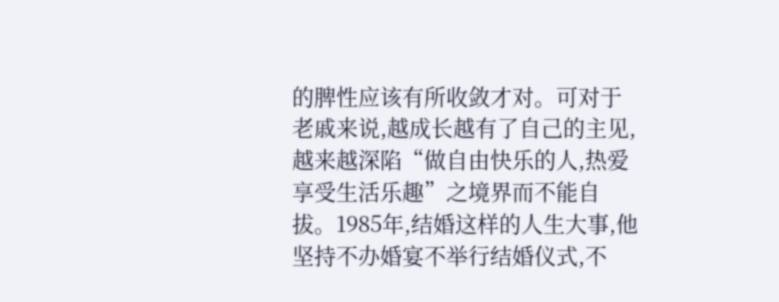的脾性应该有所收敛才对。可对于老戚来说,越成长越有了自己的主见,越来越深陷“做自由快乐的人,热爱享受生活乐趣”之境界而不能自拔。1985年,结婚这样的人生大事,他坚持不办婚宴不举行结婚仪式,不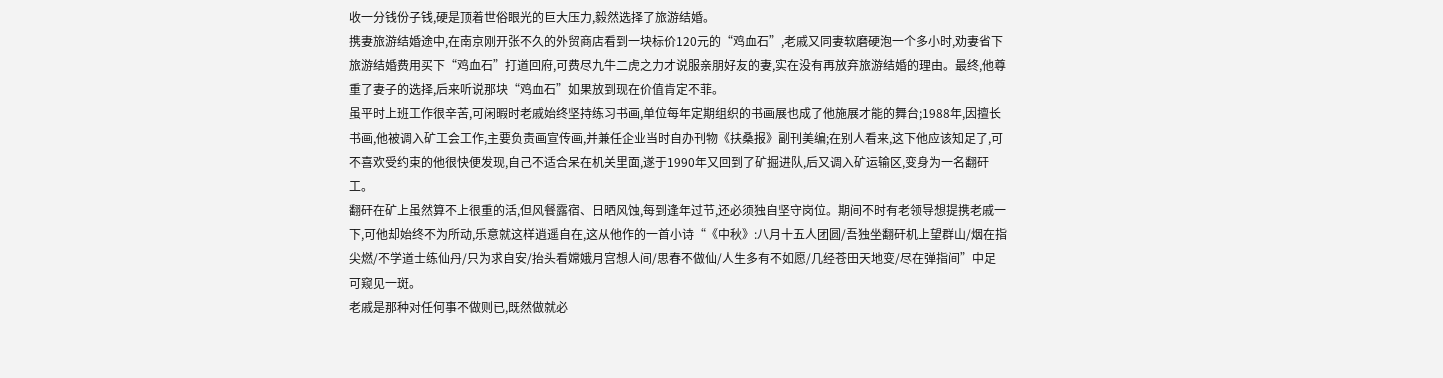收一分钱份子钱,硬是顶着世俗眼光的巨大压力,毅然选择了旅游结婚。
携妻旅游结婚途中,在南京刚开张不久的外贸商店看到一块标价120元的“鸡血石”,老戚又同妻软磨硬泡一个多小时,劝妻省下旅游结婚费用买下“鸡血石”打道回府,可费尽九牛二虎之力才说服亲朋好友的妻,实在没有再放弃旅游结婚的理由。最终,他尊重了妻子的选择,后来听说那块“鸡血石”如果放到现在价值肯定不菲。
虽平时上班工作很辛苦,可闲暇时老戚始终坚持练习书画,单位每年定期组织的书画展也成了他施展才能的舞台;1988年,因擅长书画,他被调入矿工会工作,主要负责画宣传画,并兼任企业当时自办刊物《扶桑报》副刊美编;在别人看来,这下他应该知足了,可不喜欢受约束的他很快便发现,自己不适合呆在机关里面,遂于1990年又回到了矿掘进队,后又调入矿运输区,变身为一名翻矸工。
翻矸在矿上虽然算不上很重的活,但风餐露宿、日晒风蚀,每到逢年过节,还必须独自坚守岗位。期间不时有老领导想提携老戚一下,可他却始终不为所动,乐意就这样逍遥自在,这从他作的一首小诗“《中秋》:八月十五人团圆/吾独坐翻矸机上望群山/烟在指尖燃/不学道士练仙丹/只为求自安/抬头看嫦娥月宫想人间/思春不做仙/人生多有不如愿/几经苍田天地变/尽在弹指间”中足可窥见一斑。
老戚是那种对任何事不做则已,既然做就必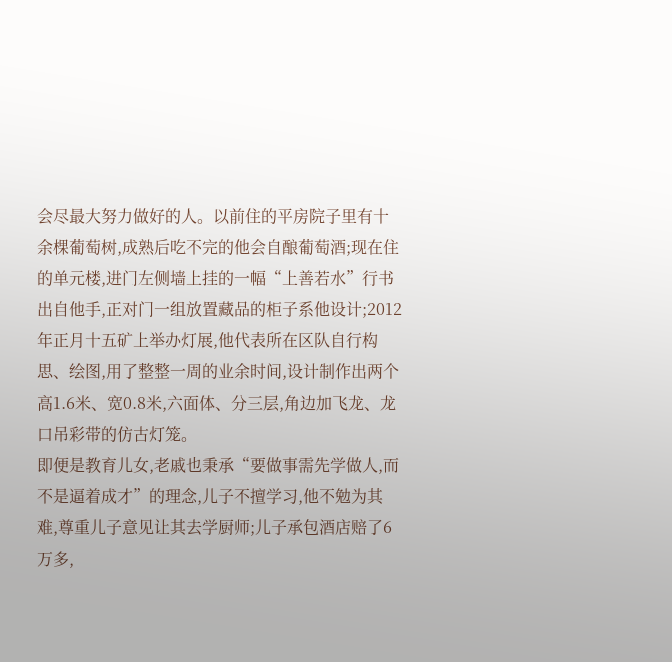会尽最大努力做好的人。以前住的平房院子里有十余棵葡萄树,成熟后吃不完的他会自酿葡萄酒;现在住的单元楼,进门左侧墙上挂的一幅“上善若水”行书出自他手,正对门一组放置藏品的柜子系他设计;2012年正月十五矿上举办灯展,他代表所在区队自行构思、绘图,用了整整一周的业余时间,设计制作出两个高1.6米、宽0.8米,六面体、分三层,角边加飞龙、龙口吊彩带的仿古灯笼。
即便是教育儿女,老戚也秉承“要做事需先学做人,而不是逼着成才”的理念,儿子不擅学习,他不勉为其难,尊重儿子意见让其去学厨师;儿子承包酒店赔了6万多,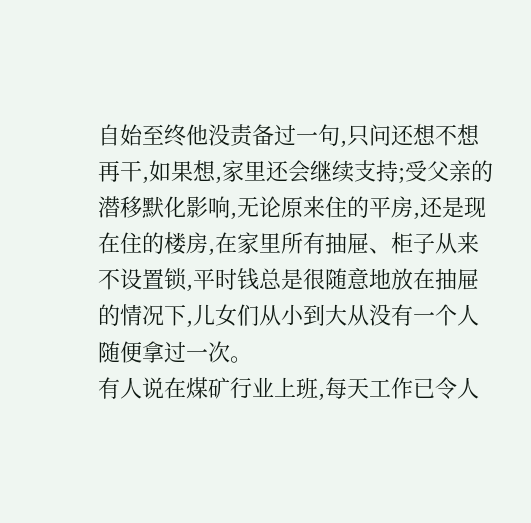自始至终他没责备过一句,只问还想不想再干,如果想,家里还会继续支持;受父亲的潜移默化影响,无论原来住的平房,还是现在住的楼房,在家里所有抽屉、柜子从来不设置锁,平时钱总是很随意地放在抽屉的情况下,儿女们从小到大从没有一个人随便拿过一次。
有人说在煤矿行业上班,每天工作已令人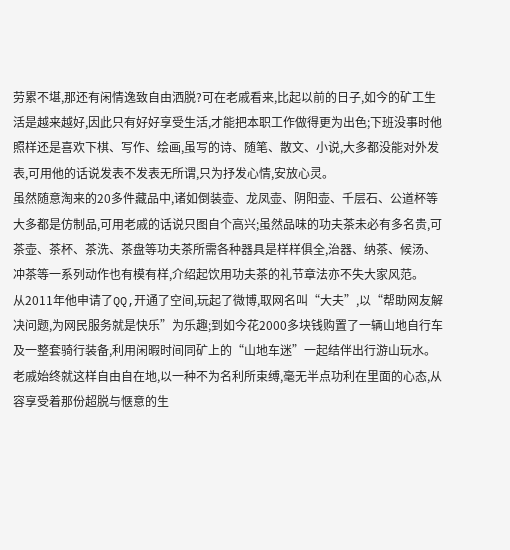劳累不堪,那还有闲情逸致自由洒脱?可在老戚看来,比起以前的日子,如今的矿工生活是越来越好,因此只有好好享受生活,才能把本职工作做得更为出色;下班没事时他照样还是喜欢下棋、写作、绘画,虽写的诗、随笔、散文、小说,大多都没能对外发表,可用他的话说发表不发表无所谓,只为抒发心情,安放心灵。
虽然随意淘来的20多件藏品中,诸如倒装壶、龙凤壶、阴阳壶、千层石、公道杯等大多都是仿制品,可用老戚的话说只图自个高兴;虽然品味的功夫茶未必有多名贵,可茶壶、茶杯、茶洗、茶盘等功夫茶所需各种器具是样样俱全,治器、纳茶、候汤、冲茶等一系列动作也有模有样,介绍起饮用功夫茶的礼节章法亦不失大家风范。
从2011年他申请了QQ,开通了空间,玩起了微博,取网名叫“大夫”,以“帮助网友解决问题,为网民服务就是快乐”为乐趣;到如今花2000多块钱购置了一辆山地自行车及一整套骑行装备,利用闲暇时间同矿上的“山地车迷”一起结伴出行游山玩水。老戚始终就这样自由自在地,以一种不为名利所束缚,毫无半点功利在里面的心态,从容享受着那份超脱与惬意的生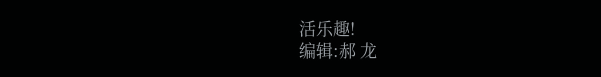活乐趣!
编辑:郝 龙